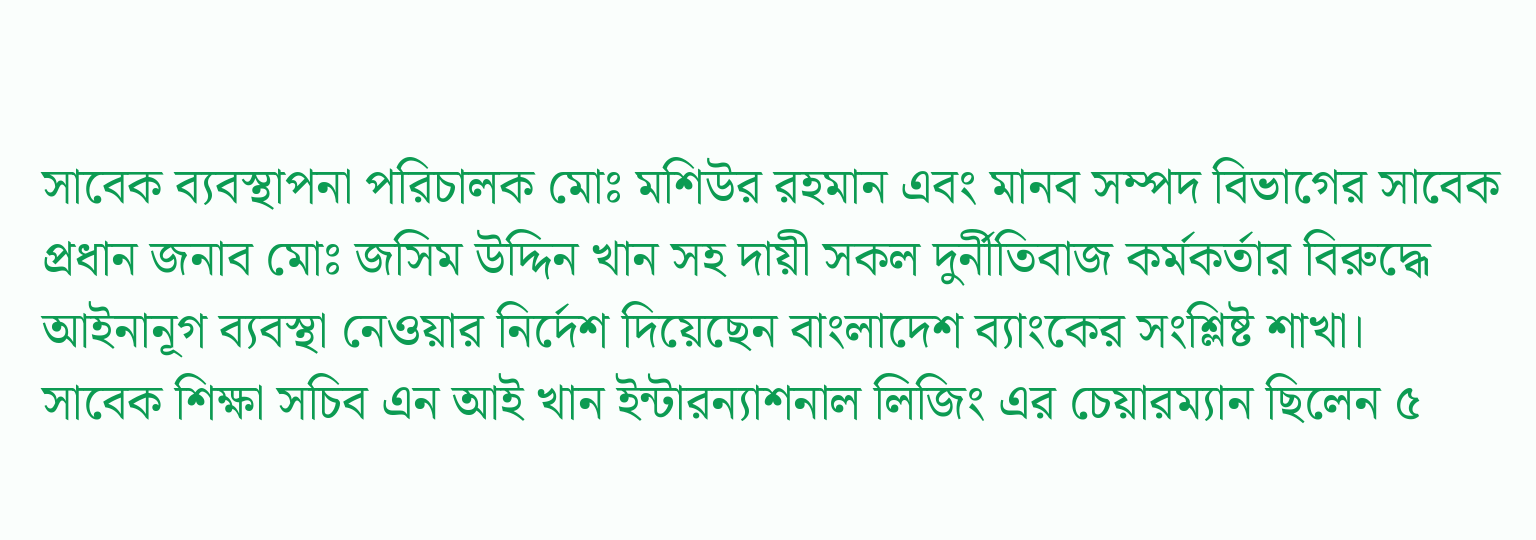সাবেক ব্যবস্থাপনা পরিচালক মোঃ মশিউর রহমান এবং মানব সম্পদ বিভাগের সাবেক প্রধান জনাব মোঃ জসিম উদ্দিন খান সহ দায়ী সকল দুর্নীতিবাজ কর্মকর্তার বিরুদ্ধে আইনানূগ ব্যবস্থা নেওয়ার নির্দেশ দিয়েছেন বাংলাদেশ ব্যাংকের সংশ্লিষ্ট শাখা।
সাবেক শিক্ষা সচিব এন আই খান ইন্টারন্যাশনাল লিজিং এর চেয়ারম্যান ছিলেন ৫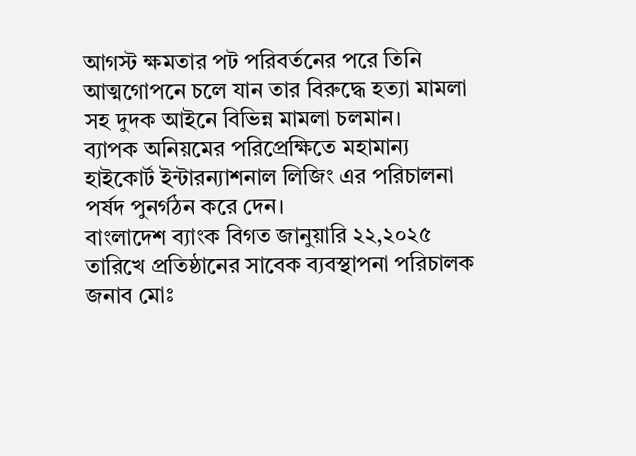আগস্ট ক্ষমতার পট পরিবর্তনের পরে তিনি আত্মগোপনে চলে যান তার বিরুদ্ধে হত্যা মামলা সহ দুদক আইনে বিভিন্ন মামলা চলমান।
ব্যাপক অনিয়মের পরিপ্রেক্ষিতে মহামান্য হাইকোর্ট ইন্টারন্যাশনাল লিজিং এর পরিচালনা পর্ষদ পুনর্গঠন করে দেন।
বাংলাদেশ ব্যাংক বিগত জানুয়ারি ২২,২০২৫ তারিখে প্রতিষ্ঠানের সাবেক ব্যবস্থাপনা পরিচালক জনাব মোঃ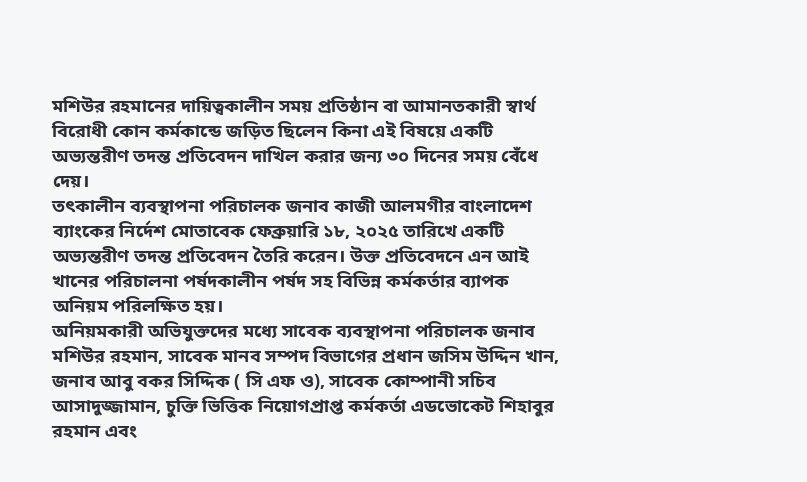মশিউর রহমানের দায়িত্বকালীন সময় প্রতিষ্ঠান বা আমানতকারী স্বার্থ বিরোধী কোন কর্মকান্ডে জড়িত ছিলেন কিনা এই বিষয়ে একটি অভ্যন্তরীণ তদন্ত প্রতিবেদন দাখিল করার জন্য ৩০ দিনের সময় বেঁধে দেয়।
তৎকালীন ব্যবস্থাপনা পরিচালক জনাব কাজী আলমগীর বাংলাদেশ ব্যাংকের নির্দেশ মোতাবেক ফেব্রুয়ারি ১৮, ২০২৫ তারিখে একটি অভ্যন্তরীণ তদন্ত প্রতিবেদন তৈরি করেন। উক্ত প্রতিবেদনে এন আই খানের পরিচালনা পর্ষদকালীন পর্ষদ সহ বিভিন্ন কর্মকর্তার ব্যাপক অনিয়ম পরিলক্ষিত হয়।
অনিয়মকারী অভিযুক্তদের মধ্যে সাবেক ব্যবস্থাপনা পরিচালক জনাব মশিউর রহমান, সাবেক মানব সম্পদ বিভাগের প্রধান জসিম উদ্দিন খান, জনাব আবু বকর সিদ্দিক ( সি এফ ও), সাবেক কোম্পানী সচিব আসাদুজ্জামান, চুক্তি ভিত্তিক নিয়োগপ্রাপ্ত কর্মকর্তা এডভোকেট শিহাবুর রহমান এবং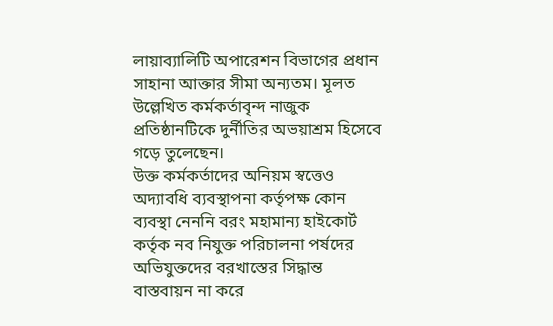লায়াব্যালিটি অপারেশন বিভাগের প্রধান সাহানা আক্তার সীমা অন্যতম। মূলত উল্লেখিত কর্মকর্তাবৃন্দ নাজুক প্রতিষ্ঠানটিকে দুর্নীতির অভয়াশ্রম হিসেবে গড়ে তুলেছেন।
উক্ত কর্মকর্তাদের অনিয়ম স্বত্তেও অদ্যাবধি ব্যবস্থাপনা কর্তৃপক্ষ কোন ব্যবস্থা নেননি বরং মহামান্য হাইকোর্ট কর্তৃক নব নিযুক্ত পরিচালনা পর্ষদের অভিযুক্তদের বরখাস্তের সিদ্ধান্ত বাস্তবায়ন না করে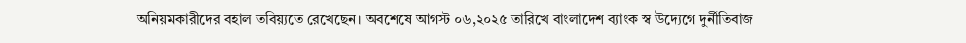অনিয়মকারীদের বহাল তবিয়্যতে রেখেছেন। অবশেষে আগস্ট ০৬,২০২৫ তারিখে বাংলাদেশ ব্যাংক স্ব উদ্যেগে দুর্নীতিবাজ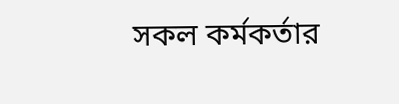সকল কর্মকর্তার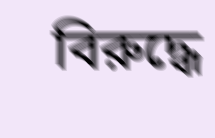বিরুদ্ধে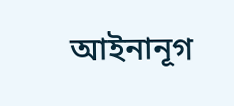আইনানূগ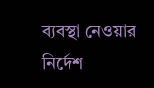ব্যবস্থা নেওয়ার নির্দেশ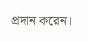প্রদান করেন।